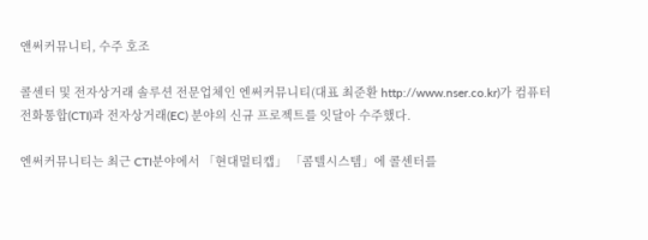앤써커뮤니티, 수주 호조

콜센터 및 전자상거래 솔루션 전문업체인 엔써커뮤니티(대표 최준환 http://www.nser.co.kr)가 컴퓨터전화통합(CTI)과 전자상거래(EC) 분야의 신규 프로젝트를 잇달아 수주했다.

엔써커뮤니티는 최근 CTI분야에서 「현대멀티캡」 「콤텔시스템」에 콜센터를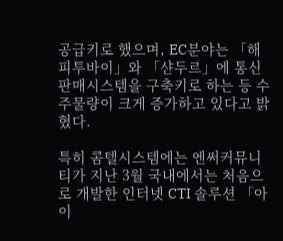공급키로 했으며, EC분야는 「해피투바이」와 「샨두르」에 통신판매시스템을 구축키로 하는 등 수주물량이 크게 증가하고 있다고 밝혔다.

특히 콤텔시스템에는 엔써커뮤니티가 지난 3월 국내에서는 처음으로 개발한 인터넷 CTI 솔루션 「아이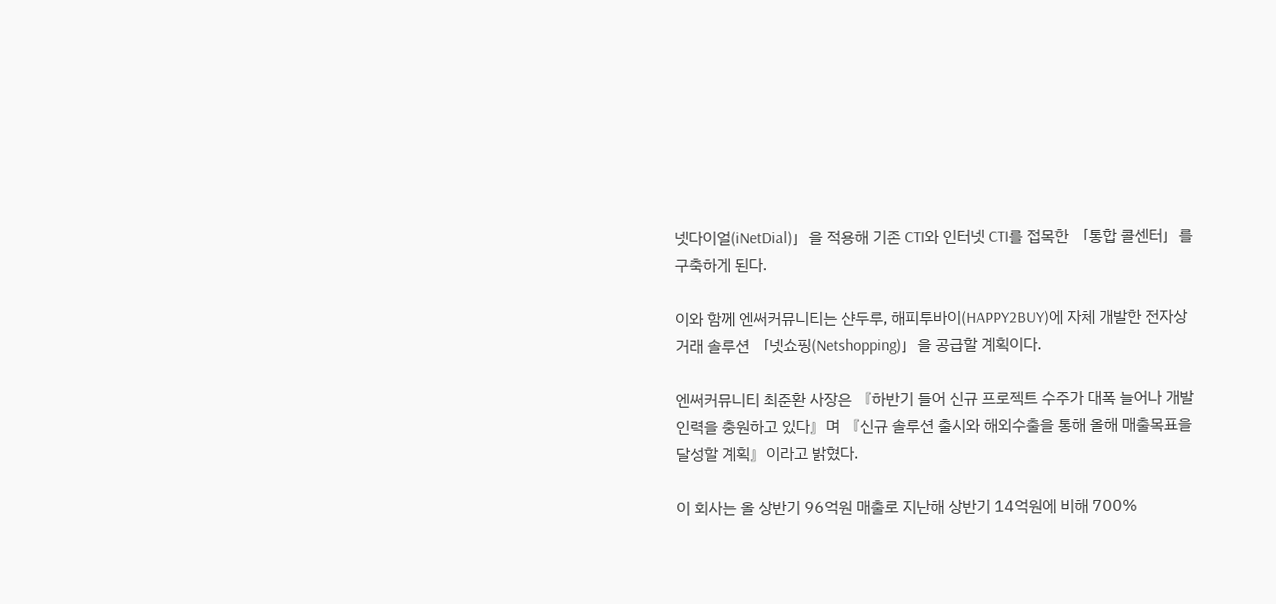넷다이얼(iNetDial)」을 적용해 기존 CTI와 인터넷 CTI를 접목한 「통합 콜센터」를 구축하게 된다.

이와 함께 엔써커뮤니티는 샨두루, 해피투바이(HAPPY2BUY)에 자체 개발한 전자상거래 솔루션 「넷쇼핑(Netshopping)」을 공급할 계획이다.

엔써커뮤니티 최준환 사장은 『하반기 들어 신규 프로젝트 수주가 대폭 늘어나 개발인력을 충원하고 있다』며 『신규 솔루션 출시와 해외수출을 통해 올해 매출목표을 달성할 계획』이라고 밝혔다.

이 회사는 올 상반기 96억원 매출로 지난해 상반기 14억원에 비해 700%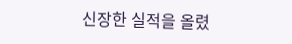신장한 실적을 올렸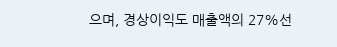으며, 경상이익도 매출액의 27%선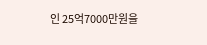인 25억7000만원을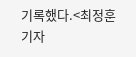기록했다.<최정훈기자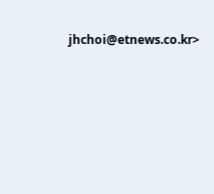jhchoi@etnews.co.kr>